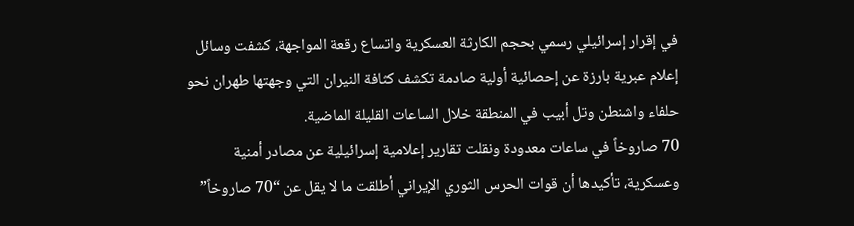في إقرار إسرائيلي رسمي بحجم الكارثة العسكرية واتساع رقعة المواجهة، كشفت وسائل إعلام عبرية بارزة عن إحصائية أولية صادمة تكشف كثافة النيران التي وجهتها طهران نحو حلفاء واشنطن وتل أبيب في المنطقة خلال الساعات القليلة الماضية.
70 صاروخاً في ساعات معدودة ونقلت تقارير إعلامية إسرائيلية عن مصادر أمنية وعسكرية، تأكيدها أن قوات الحرس الثوري الإيراني أطلقت ما لا يقل عن “70 صاروخاً”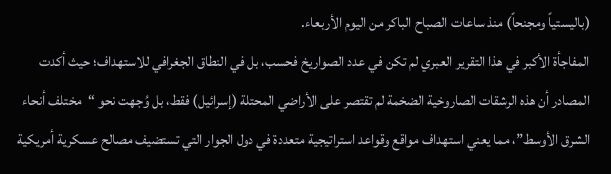(باليستياً ومجنحاً) منذ ساعات الصباح الباكر من اليوم الأربعاء.
المفاجأة الأكبر في هذا التقرير العبري لم تكن في عدد الصواريخ فحسب، بل في النطاق الجغرافي للاستهداف؛ حيث أكدت المصادر أن هذه الرشقات الصاروخية الضخمة لم تقتصر على الأراضي المحتلة (إسرائيل) فقط، بل وُجهت نحو “مختلف أنحاء الشرق الأوسط”، مما يعني استهداف مواقع وقواعد استراتيجية متعددة في دول الجوار التي تستضيف مصالح عسكرية أمريكية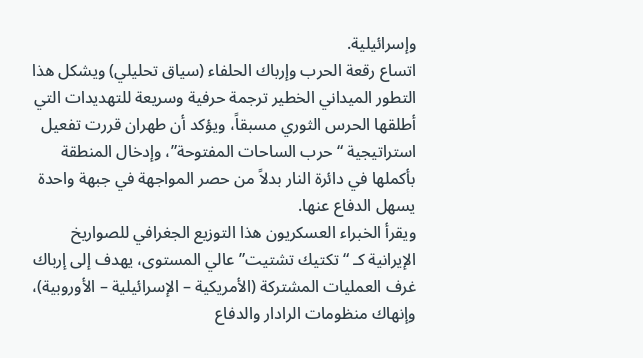وإسرائيلية.
اتساع رقعة الحرب وإرباك الحلفاء (سياق تحليلي) ويشكل هذا التطور الميداني الخطير ترجمة حرفية وسريعة للتهديدات التي أطلقها الحرس الثوري مسبقاً، ويؤكد أن طهران قررت تفعيل استراتيجية “حرب الساحات المفتوحة”، وإدخال المنطقة بأكملها في دائرة النار بدلاً من حصر المواجهة في جبهة واحدة يسهل الدفاع عنها.
ويقرأ الخبراء العسكريون هذا التوزيع الجغرافي للصواريخ الإيرانية كـ “تكتيك تشتيت” عالي المستوى، يهدف إلى إرباك غرف العمليات المشتركة (الأمريكية – الإسرائيلية – الأوروبية)، وإنهاك منظومات الرادار والدفاع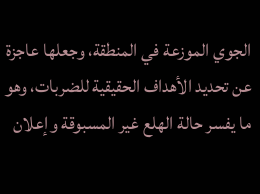الجوي الموزعة في المنطقة، وجعلها عاجزة عن تحديد الأهداف الحقيقية للضربات، وهو ما يفسر حالة الهلع غير المسبوقة وإعلان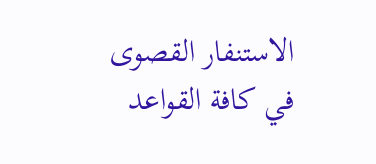الاستنفار القصوى في كافة القواعد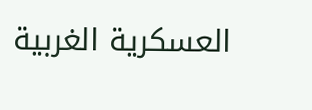العسكرية الغربية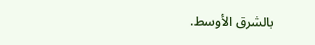بالشرق الأوسط.